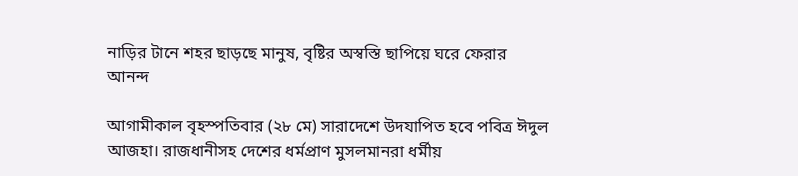নাড়ির টানে শহর ছাড়ছে মানুষ, বৃষ্টির অস্বস্তি ছাপিয়ে ঘরে ফেরার আনন্দ

আগামীকাল বৃহস্পতিবার (২৮ মে) সারাদেশে উদযাপিত হবে পবিত্র ঈদুল আজহা। রাজধানীসহ দেশের ধর্মপ্রাণ মুসলমানরা ধর্মীয়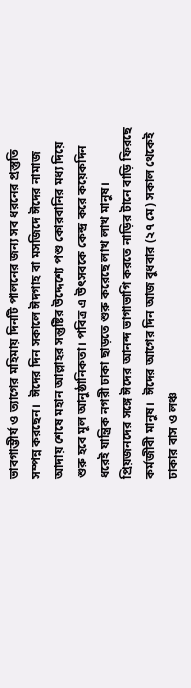ভাবগাম্ভীর্য ও ত্যাগের মহিমায় দিনটি পালনের জন্য সব ধরনের প্রস্তুতি সম্পন্ন করছেন।  ঈদের দিন সকালে ঈদগাহ বা মসজিদে ঈদের নামাজ আদায় শেষে মহান আল্লাহর সন্তুষ্টির উদ্দেশ্যে পশু কোরবানির মধ্য দিয়ে শুরু হবে মূল আনুষ্ঠানিকতা। পবিত্র এ উৎসবকে কেন্দ্র করে কয়েকদিন ধরেই যান্ত্রিক নগরী ঢাকা ছাড়তে শুরু করেছে লাখ লাখ মানুষ। প্রিয়জনদের সঙ্গে ঈদের আনন্দ ভাগাভাগি করতে নাড়ির টানে বাড়ি ফিরছে কর্মজীবী মানুষ।  ঈদের আগের দিন আজ বুধবার (২৭ মে) সকাল থেকেই ঢাকার বাস ও লঞ্চ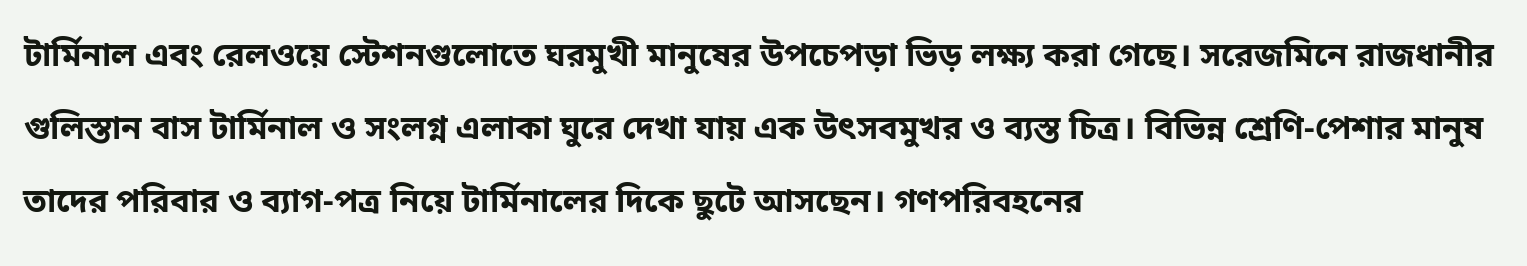টার্মিনাল এবং রেলওয়ে স্টেশনগুলোতে ঘরমুখী মানুষের উপচেপড়া ভিড় লক্ষ্য করা গেছে। সরেজমিনে রাজধানীর গুলিস্তান বাস টার্মিনাল ও সংলগ্ন এলাকা ঘুরে দেখা যায় এক উৎসবমুখর ও ব্যস্ত চিত্র। বিভিন্ন শ্রেণি-পেশার মানুষ তাদের পরিবার ও ব্যাগ-পত্র নিয়ে টার্মিনালের দিকে ছুটে আসছেন। গণপরিবহনের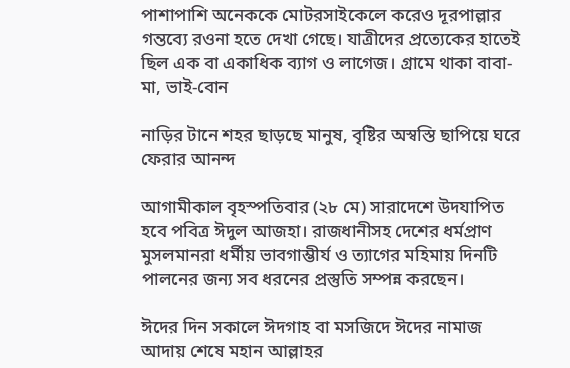পাশাপাশি অনেককে মোটরসাইকেলে করেও দূরপাল্লার গন্তব্যে রওনা হতে দেখা গেছে। যাত্রীদের প্রত্যেকের হাতেই ছিল এক বা একাধিক ব্যাগ ও লাগেজ। গ্রামে থাকা বাবা-মা, ভাই-বোন

নাড়ির টানে শহর ছাড়ছে মানুষ, বৃষ্টির অস্বস্তি ছাপিয়ে ঘরে ফেরার আনন্দ

আগামীকাল বৃহস্পতিবার (২৮ মে) সারাদেশে উদযাপিত হবে পবিত্র ঈদুল আজহা। রাজধানীসহ দেশের ধর্মপ্রাণ মুসলমানরা ধর্মীয় ভাবগাম্ভীর্য ও ত্যাগের মহিমায় দিনটি পালনের জন্য সব ধরনের প্রস্তুতি সম্পন্ন করছেন।

ঈদের দিন সকালে ঈদগাহ বা মসজিদে ঈদের নামাজ আদায় শেষে মহান আল্লাহর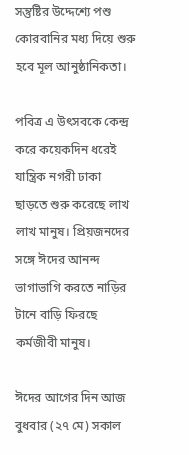সন্তুষ্টির উদ্দেশ্যে পশু কোরবানির মধ্য দিয়ে শুরু হবে মূল আনুষ্ঠানিকতা।

পবিত্র এ উৎসবকে কেন্দ্র করে কয়েকদিন ধরেই যান্ত্রিক নগরী ঢাকা ছাড়তে শুরু করেছে লাখ লাখ মানুষ। প্রিয়জনদের সঙ্গে ঈদের আনন্দ ভাগাভাগি করতে নাড়ির টানে বাড়ি ফিরছে কর্মজীবী মানুষ।

ঈদের আগের দিন আজ বুধবার (২৭ মে) সকাল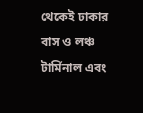থেকেই ঢাকার বাস ও লঞ্চ টার্মিনাল এবং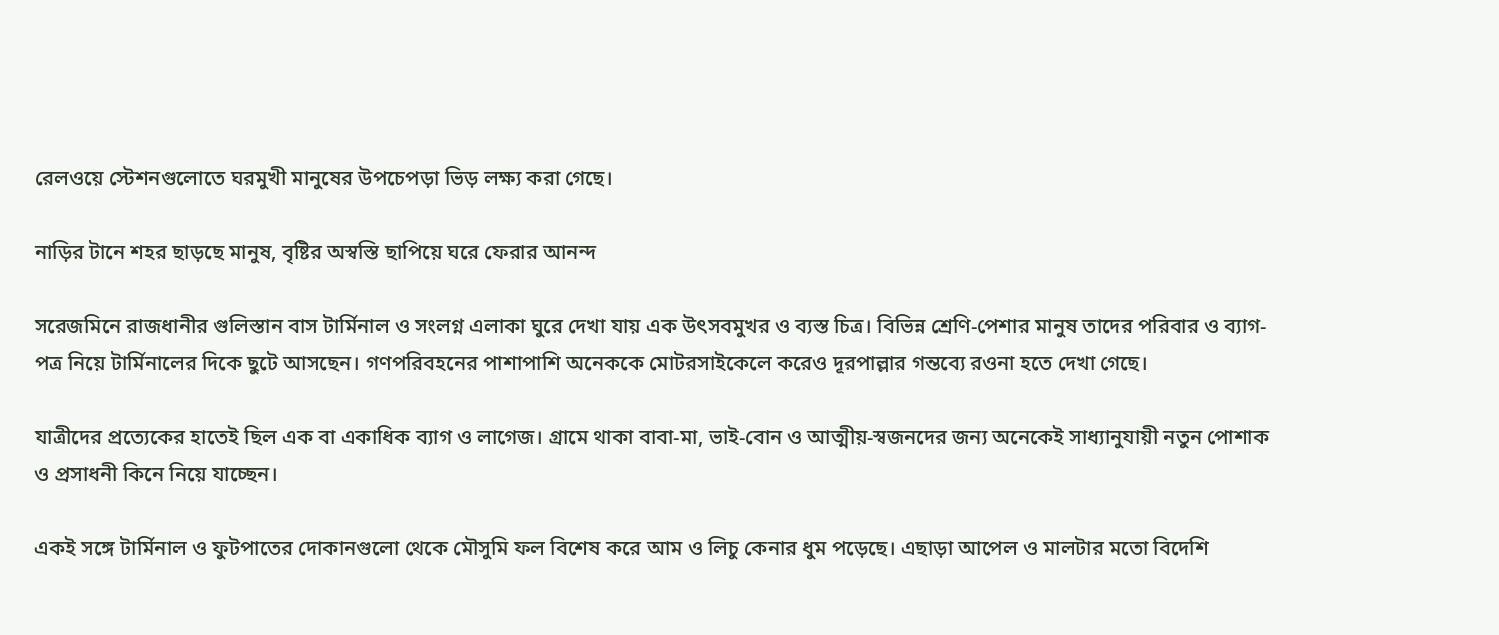রেলওয়ে স্টেশনগুলোতে ঘরমুখী মানুষের উপচেপড়া ভিড় লক্ষ্য করা গেছে।

নাড়ির টানে শহর ছাড়ছে মানুষ, বৃষ্টির অস্বস্তি ছাপিয়ে ঘরে ফেরার আনন্দ

সরেজমিনে রাজধানীর গুলিস্তান বাস টার্মিনাল ও সংলগ্ন এলাকা ঘুরে দেখা যায় এক উৎসবমুখর ও ব্যস্ত চিত্র। বিভিন্ন শ্রেণি-পেশার মানুষ তাদের পরিবার ও ব্যাগ-পত্র নিয়ে টার্মিনালের দিকে ছুটে আসছেন। গণপরিবহনের পাশাপাশি অনেককে মোটরসাইকেলে করেও দূরপাল্লার গন্তব্যে রওনা হতে দেখা গেছে।

যাত্রীদের প্রত্যেকের হাতেই ছিল এক বা একাধিক ব্যাগ ও লাগেজ। গ্রামে থাকা বাবা-মা, ভাই-বোন ও আত্মীয়-স্বজনদের জন্য অনেকেই সাধ্যানুযায়ী নতুন পোশাক ও প্রসাধনী কিনে নিয়ে যাচ্ছেন।

একই সঙ্গে টার্মিনাল ও ফুটপাতের দোকানগুলো থেকে মৌসুমি ফল বিশেষ করে আম ও লিচু কেনার ধুম পড়েছে। এছাড়া আপেল ও মালটার মতো বিদেশি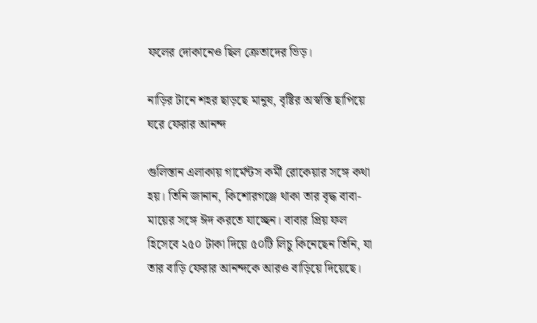ফলের দোকানেও ছিল ক্রেতাদের ভিড়।

নাড়ির টানে শহর ছাড়ছে মানুষ, বৃষ্টির অস্বস্তি ছাপিয়ে ঘরে ফেরার আনন্দ

গুলিস্তান এলাকায় গার্মেন্টস কর্মী রোকেয়ার সঙ্গে কথা হয়। তিনি জানান, কিশোরগঞ্জে থাকা তার বৃদ্ধ বাবা-মায়ের সঙ্গে ঈদ করতে যাচ্ছেন। বাবার প্রিয় ফল হিসেবে ২৫০ টাকা দিয়ে ৫০টি লিচু কিনেছেন তিনি, যা তার বাড়ি ফেরার আনন্দকে আরও বাড়িয়ে দিয়েছে।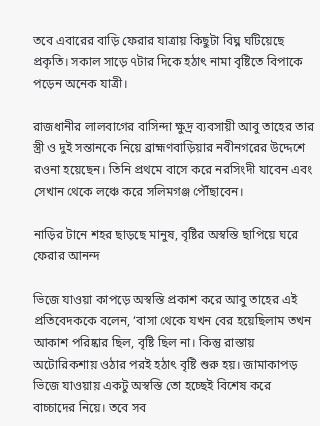তবে এবারের বাড়ি ফেরার যাত্রায় কিছুটা বিঘ্ন ঘটিয়েছে প্রকৃতি। সকাল সাড়ে ৭টার দিকে হঠাৎ নামা বৃষ্টিতে বিপাকে পড়েন অনেক যাত্রী।

রাজধানীর লালবাগের বাসিন্দা ক্ষুদ্র ব্যবসায়ী আবু তাহের তার স্ত্রী ও দুই সন্তানকে নিয়ে ব্রাহ্মণবাড়িয়ার নবীনগরের উদ্দেশে রওনা হয়েছেন। তিনি প্রথমে বাসে করে নরসিংদী যাবেন এবং সেখান থেকে লঞ্চে করে সলিমগঞ্জ পৌঁছাবেন।

নাড়ির টানে শহর ছাড়ছে মানুষ, বৃষ্টির অস্বস্তি ছাপিয়ে ঘরে ফেরার আনন্দ

ভিজে যাওয়া কাপড়ে অস্বস্তি প্রকাশ করে আবু তাহের এই প্রতিবেদককে বলেন, ‘বাসা থেকে যখন বের হয়েছিলাম তখন আকাশ পরিষ্কার ছিল, বৃষ্টি ছিল না। কিন্তু রাস্তায় অটোরিকশায় ওঠার পরই হঠাৎ বৃষ্টি শুরু হয়। জামাকাপড় ভিজে যাওয়ায় একটু অস্বস্তি তো হচ্ছেই বিশেষ করে বাচ্চাদের নিয়ে। তবে সব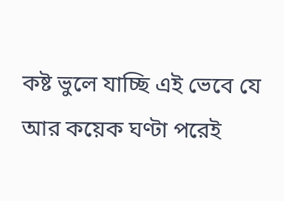কষ্ট ভুলে যাচ্ছি এই ভেবে যে আর কয়েক ঘণ্টা পরেই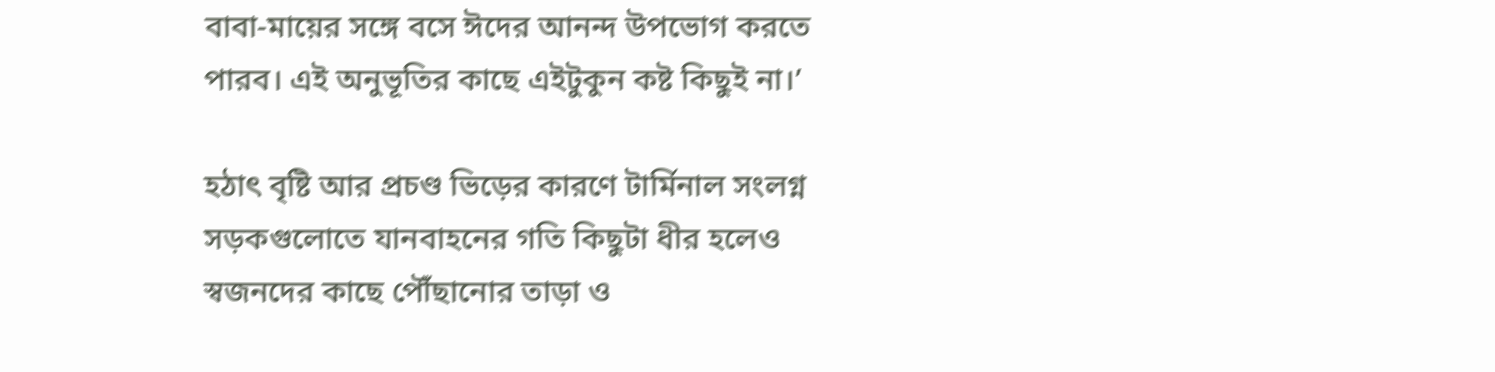বাবা-মায়ের সঙ্গে বসে ঈদের আনন্দ উপভোগ করতে পারব। এই অনুভূতির কাছে এইটুকুন কষ্ট কিছুই না।’

হঠাৎ বৃষ্টি আর প্রচণ্ড ভিড়ের কারণে টার্মিনাল সংলগ্ন সড়কগুলোতে যানবাহনের গতি কিছুটা ধীর হলেও স্বজনদের কাছে পৌঁছানোর তাড়া ও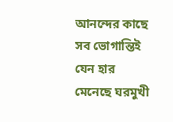আনন্দের কাছে সব ভোগান্তিই যেন হার মেনেছে ঘরমুখী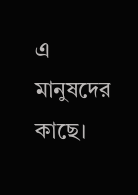এ মানুষদের কাছে।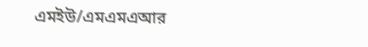এমইউ/এমএমএআর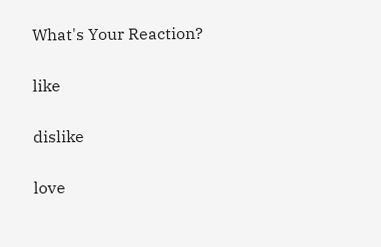What's Your Reaction?

like

dislike

love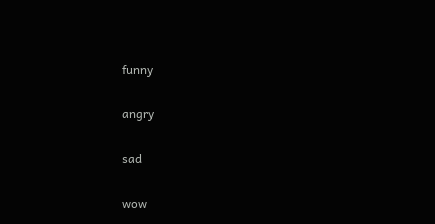funny

angry

sad

wow